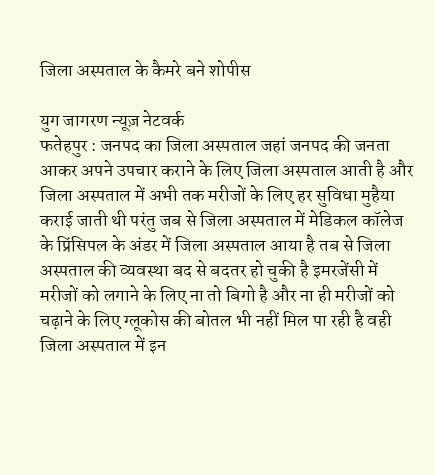जिला अस्पताल के कैमरे बने शोपीस

युग जागरण न्यूज़ नेटवर्क
फतेहपुर : जनपद का जिला अस्पताल जहां जनपद की जनता आकर अपने उपचार कराने के लिए जिला अस्पताल आती है और जिला अस्पताल में अभी तक मरीजों के लिए हर सुविधा मुहैया कराई जाती थी परंतु जब से जिला अस्पताल में मेडिकल कॉलेज के प्रिंसिपल के अंडर में जिला अस्पताल आया है तब से जिला अस्पताल की व्यवस्था बद से बदतर हो चुकी है इमरजेंसी में मरीजों को लगाने के लिए ना तो बिगो है और ना ही मरीजों को चढ़ाने के लिए ग्लूकोस की बोतल भी नहीं मिल पा रही है वही जिला अस्पताल में इन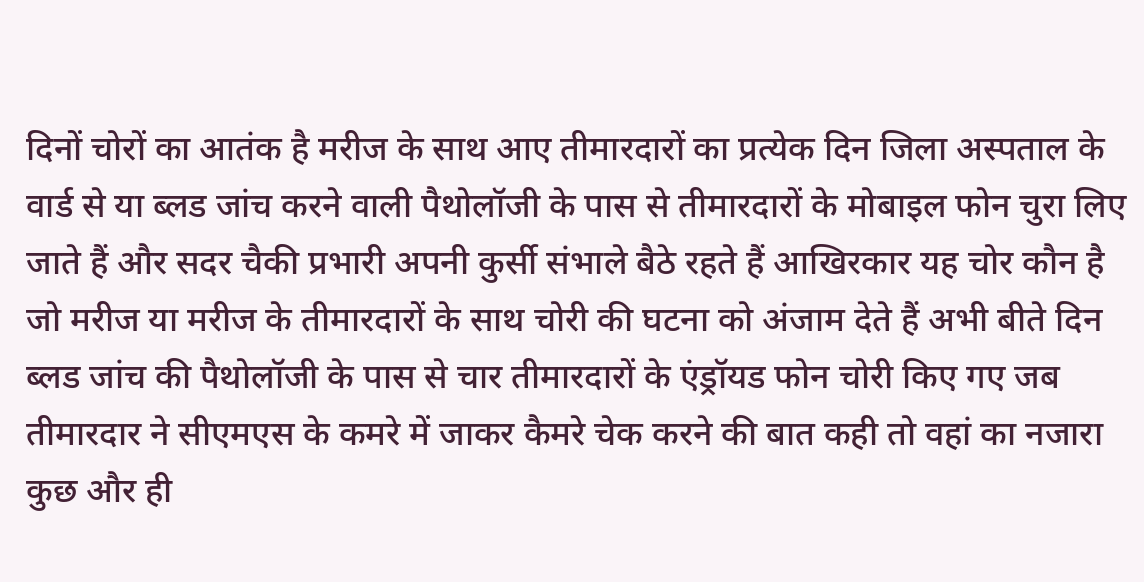दिनों चोरों का आतंक है मरीज के साथ आए तीमारदारों का प्रत्येक दिन जिला अस्पताल के वार्ड से या ब्लड जांच करने वाली पैथोलॉजी के पास से तीमारदारों के मोबाइल फोन चुरा लिए जाते हैं और सदर चैकी प्रभारी अपनी कुर्सी संभाले बैठे रहते हैं आखिरकार यह चोर कौन है जो मरीज या मरीज के तीमारदारों के साथ चोरी की घटना को अंजाम देते हैं अभी बीते दिन ब्लड जांच की पैथोलॉजी के पास से चार तीमारदारों के एंड्रॉयड फोन चोरी किए गए जब तीमारदार ने सीएमएस के कमरे में जाकर कैमरे चेक करने की बात कही तो वहां का नजारा कुछ और ही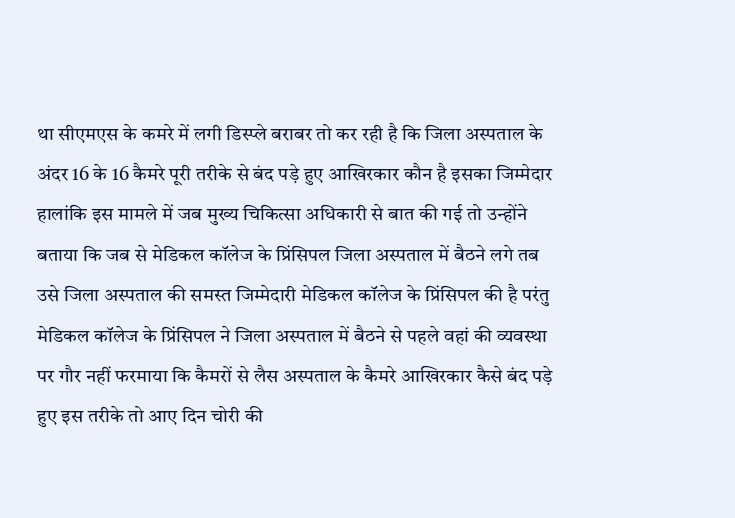था सीएमएस के कमरे में लगी डिस्प्ले बराबर तो कर रही है कि जिला अस्पताल के अंदर 16 के 16 कैमरे पूरी तरीके से बंद पड़े हुए आखिरकार कौन है इसका जिम्मेदार हालांकि इस मामले में जब मुख्य चिकित्सा अधिकारी से बात की गई तो उन्होंने बताया कि जब से मेडिकल कॉलेज के प्रिंसिपल जिला अस्पताल में बैठने लगे तब उसे जिला अस्पताल की समस्त जिम्मेदारी मेडिकल कॉलेज के प्रिंसिपल की है परंतु मेडिकल कॉलेज के प्रिंसिपल ने जिला अस्पताल में बैठने से पहले वहां की व्यवस्था पर गौर नहीं फरमाया कि कैमरों से लैस अस्पताल के कैमरे आखिरकार कैसे बंद पड़े हुए इस तरीके तो आए दिन चोरी की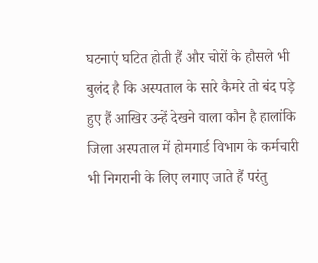घटनाएं घटित होती हैं और चोरों के हौसले भी बुलंद है कि अस्पताल के सारे कैमरे तो बंद पड़े हुए हैं आखिर उन्हें देखने वाला कौन है हालांकि जिला अस्पताल में होमगार्ड विभाग के कर्मचारी भी निगरानी के लिए लगाए जाते हैं परंतु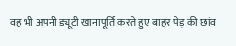वह भी अपनी ड्यूटी खानापूर्ति करते हुए बाहर पेड़ की छांव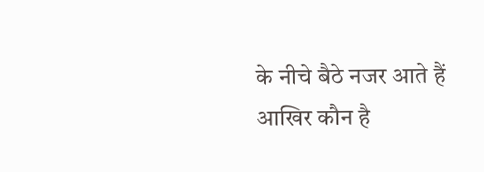के नीचे बैठे नजर आते हैं आखिर कौन है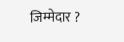जिम्मेदार ?